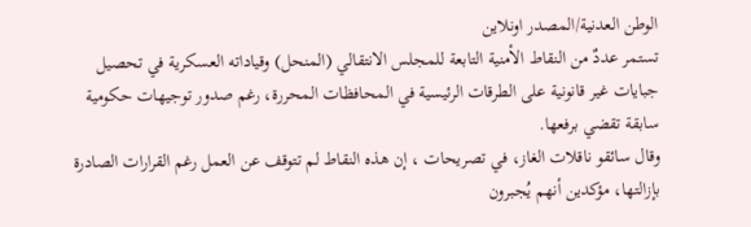الوطن العدنية/المصدر اونلاين
تستمر عددٌ من النقاط الأمنية التابعة للمجلس الانتقالي (المنحل) وقياداته العسكرية في تحصيل جبايات غير قانونية على الطرقات الرئيسية في المحافظات المحررة، رغم صدور توجيهات حكومية سابقة تقضي برفعها.
وقال سائقو ناقلات الغاز، في تصريحات ، إن هذه النقاط لم تتوقف عن العمل رغم القرارات الصادرة بإزالتها، مؤكدين أنهم يُجبرون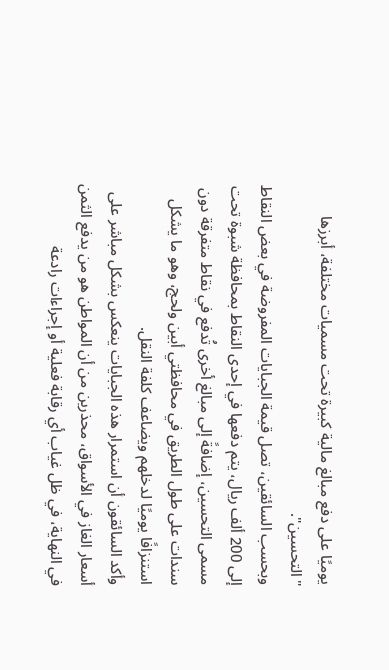يوميًا على دفع مبالغ مالية كبيرة تحت مسميات مختلفة، أبرزها "التحسين".
وبحسب السائقين، تصل قيمة الجبايات المفروضة في بعض النقاط إلى 200 ألف ريال، يتم دفعها في إحدى النقاط بمحافظة شبوة تحت مسمى التحسين، إضافةً إلى مبالغ أخرى تُدفع في نقاط متفرقة دون سندات على طول الطريق في محافظتي أبين ولحج، وهو ما يشكل استنزافًا يوميًا لدخلهم ويضاعف كلفة النقل.
وأكد السائقون أن استمرار هذه الجبايات ينعكس بشكل مباشر على أسعار الغاز في الأسواق، محذرين من أن المواطن هو من يدفع الثمن في النهاية، في ظل غياب أي رقابة فعلية أو إجراءات رادعة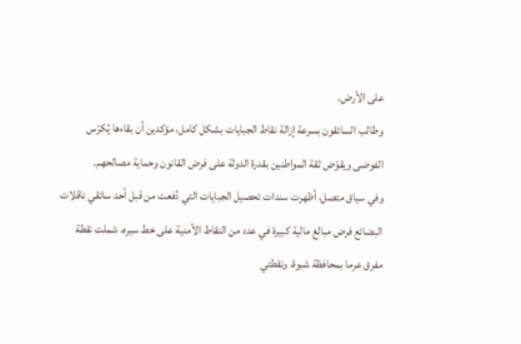على الأرض.
وطالب السائقون بسرعة إزالة نقاط الجبايات بشكل كامل، مؤكدين أن بقاءها يُكرّس الفوضى ويقوّض ثقة المواطنين بقدرة الدولة على فرض القانون وحماية مصالحهم.
وفي سياق متصل، أظهرت سندات تحصيل الجبايات التي دُفعت من قبل أحد سائقي ناقلات البضائع فرض مبالغ مالية كبيرة في عدد من النقاط الأمنية على خط سيره، شملت نقطة مفرق عرما بمحافظة شبوة، ونقطتي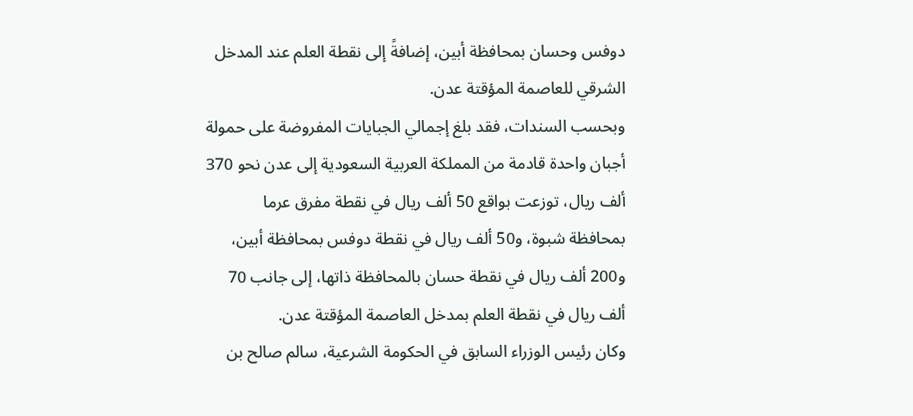دوفس وحسان بمحافظة أبين، إضافةً إلى نقطة العلم عند المدخل الشرقي للعاصمة المؤقتة عدن.
وبحسب السندات، فقد بلغ إجمالي الجبايات المفروضة على حمولة أجبان واحدة قادمة من المملكة العربية السعودية إلى عدن نحو 370 ألف ريال، توزعت بواقع 50 ألف ريال في نقطة مفرق عرما بمحافظة شبوة، و50 ألف ريال في نقطة دوفس بمحافظة أبين، و200 ألف ريال في نقطة حسان بالمحافظة ذاتها، إلى جانب 70 ألف ريال في نقطة العلم بمدخل العاصمة المؤقتة عدن.
وكان رئيس الوزراء السابق في الحكومة الشرعية، سالم صالح بن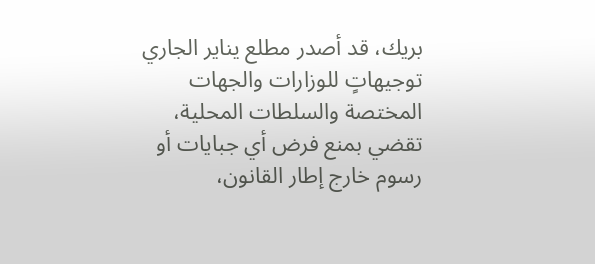بريك، قد أصدر مطلع يناير الجاري توجيهاتٍ للوزارات والجهات المختصة والسلطات المحلية، تقضي بمنع فرض أي جبايات أو رسوم خارج إطار القانون،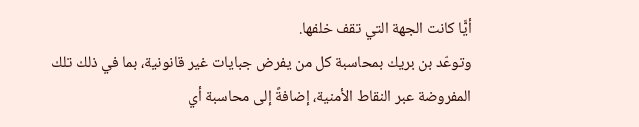أيًّا كانت الجهة التي تقف خلفها.
وتوعّد بن بريك بمحاسبة كل من يفرض جبايات غير قانونية، بما في ذلك تلك المفروضة عبر النقاط الأمنية، إضافةً إلى محاسبة أي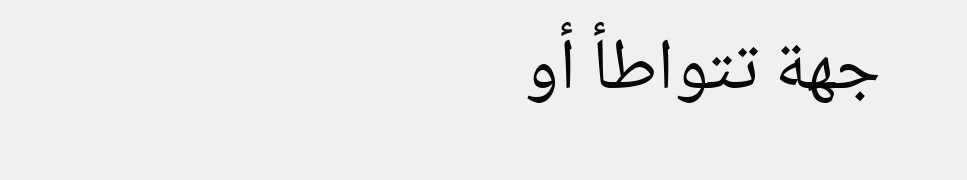جهة تتواطأ أو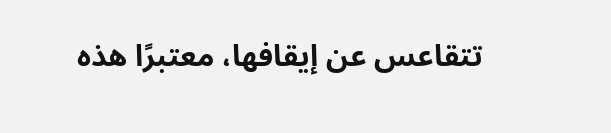تتقاعس عن إيقافها، معتبرًا هذه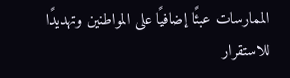الممارسات عبئًا إضافيًا على المواطنين وتهديدًا للاستقرار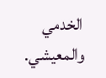الخدمي والمعيشي.